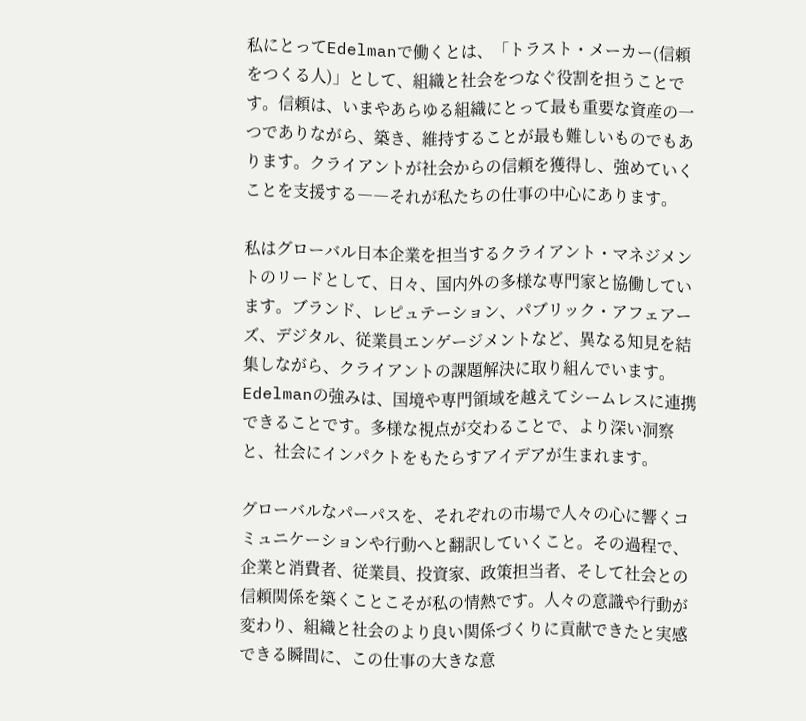私にとってEdelmanで働くとは、「トラスト・メーカー(信頼をつくる人)」として、組織と社会をつなぐ役割を担うことです。信頼は、いまやあらゆる組織にとって最も重要な資産の一つでありながら、築き、維持することが最も難しいものでもあります。クライアントが社会からの信頼を獲得し、強めていくことを支援する――それが私たちの仕事の中心にあります。

私はグローバル日本企業を担当するクライアント・マネジメントのリードとして、日々、国内外の多様な専門家と協働しています。ブランド、レピュテーション、パブリック・アフェアーズ、デジタル、従業員エンゲージメントなど、異なる知見を結集しながら、クライアントの課題解決に取り組んでいます。Edelmanの強みは、国境や専門領域を越えてシームレスに連携できることです。多様な視点が交わることで、より深い洞察と、社会にインパクトをもたらすアイデアが生まれます。

グローバルなパーパスを、それぞれの市場で人々の心に響くコミュニケーションや行動へと翻訳していくこと。その過程で、企業と消費者、従業員、投資家、政策担当者、そして社会との信頼関係を築くことこそが私の情熱です。人々の意識や行動が変わり、組織と社会のより良い関係づくりに貢献できたと実感できる瞬間に、この仕事の大きな意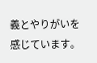義とやりがいを感じています。